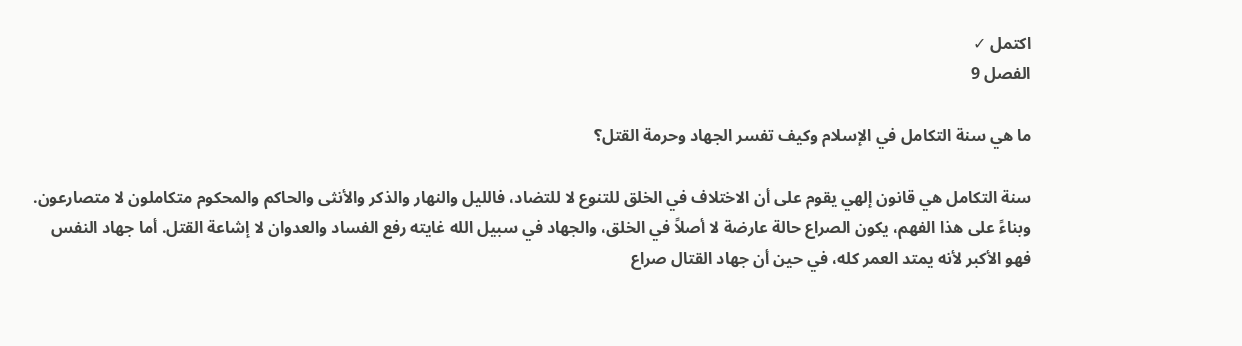اكتمل ✓
الفصل 9

ما هي سنة التكامل في الإسلام وكيف تفسر الجهاد وحرمة القتل؟

سنة التكامل هي قانون إلهي يقوم على أن الاختلاف في الخلق للتنوع لا للتضاد، فالليل والنهار والذكر والأنثى والحاكم والمحكوم متكاملون لا متصارعون. وبناءً على هذا الفهم، يكون الصراع حالة عارضة لا أصلاً في الخلق، والجهاد في سبيل الله غايته رفع الفساد والعدوان لا إشاعة القتل. أما جهاد النفس فهو الأكبر لأنه يمتد العمر كله، في حين أن جهاد القتال صراع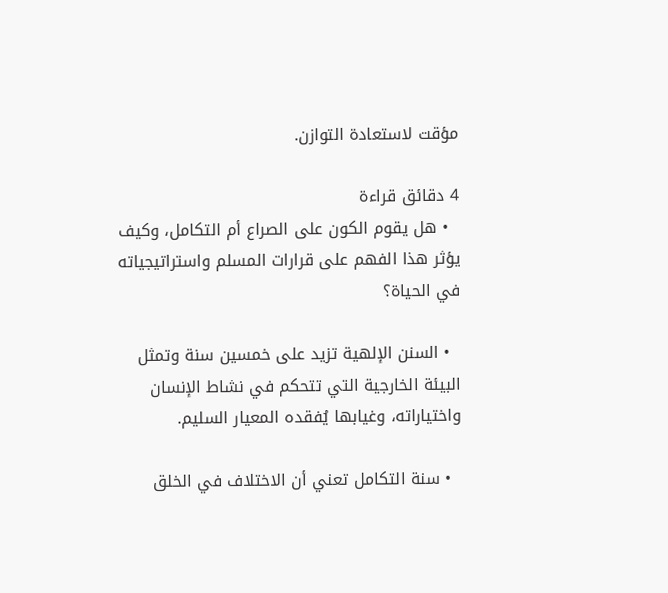مؤقت لاستعادة التوازن.

4 دقائق قراءة
  • هل يقوم الكون على الصراع أم التكامل، وكيف يؤثر هذا الفهم على قرارات المسلم واستراتيجياته في الحياة؟

  • السنن الإلهية تزيد على خمسين سنة وتمثل البيئة الخارجية التي تتحكم في نشاط الإنسان واختياراته، وغيابها يُفقده المعيار السليم.

  • سنة التكامل تعني أن الاختلاف في الخلق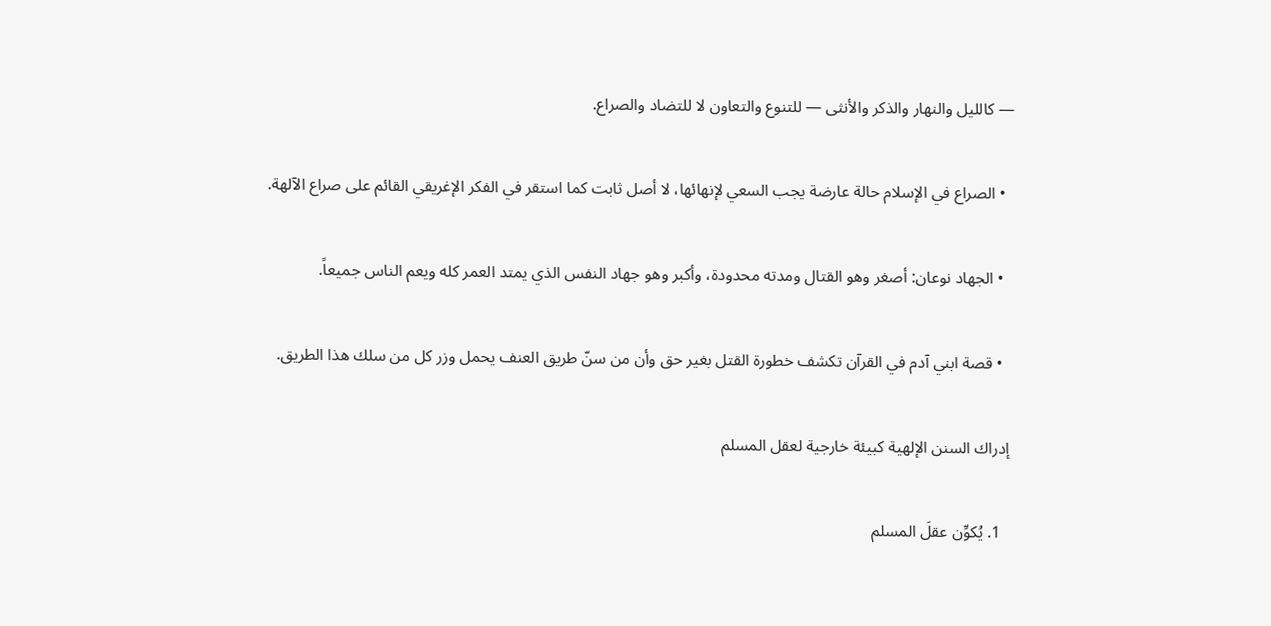— كالليل والنهار والذكر والأنثى — للتنوع والتعاون لا للتضاد والصراع.

  • الصراع في الإسلام حالة عارضة يجب السعي لإنهائها، لا أصل ثابت كما استقر في الفكر الإغريقي القائم على صراع الآلهة.

  • الجهاد نوعان: أصغر وهو القتال ومدته محدودة، وأكبر وهو جهاد النفس الذي يمتد العمر كله ويعم الناس جميعاً.

  • قصة ابني آدم في القرآن تكشف خطورة القتل بغير حق وأن من سنّ طريق العنف يحمل وزر كل من سلك هذا الطريق.

إدراك السنن الإلهية كبيئة خارجية لعقل المسلم

  1. يُكوِّن عقلَ المسلم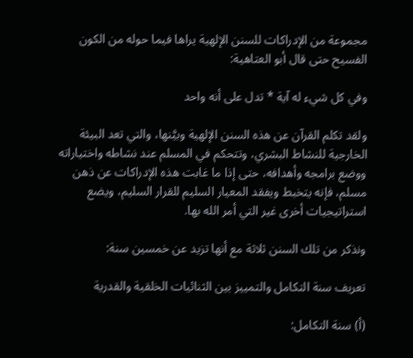مجموعة من الإدراكات للسنن الإلهية يراها فيما حوله من الكون الفسيح حتى قال أبو العتاهية:

وفي كل شيء له آية * تدل على أنه واحد

ولقد تكلم القرآن عن هذه السنن الإلهية وبيَّنها، والتي تعد البيئة الخارجية للنشاط البشري، وتتحكم في المسلم عند نشاطه واختياراته ووضع برامجه وأهدافه، حتى إذا ما غابت هذه الإدراكات عن ذهن مسلم، فإنه يتخبط ويفقد المعيار السليم للقرار السليم، ويضع استراتيجيات أخرى غير التي أمر الله بها.

ونذكر من تلك السنن ثلاثة مع أنها تزيد عن خمسين سنة:

تعريف سنة التكامل والتمييز بين الثنائيات الخلقية والقدرية

(أ) سنة التكامل: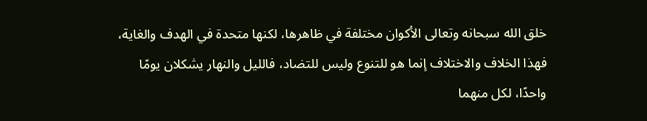خلق الله سبحانه وتعالى الأكوان مختلفة في ظاهرها، لكنها متحدة في الهدف والغاية، فهذا الخلاف والاختلاف إنما هو للتنوع وليس للتضاد، فالليل والنهار يشكلان يومًا واحدًا، لكل منهما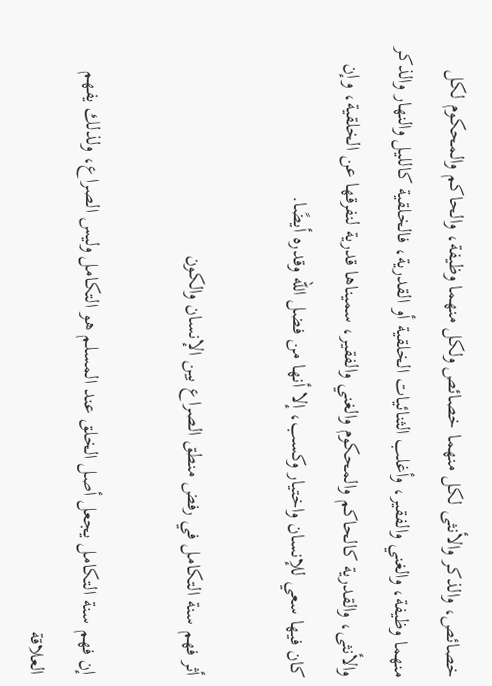خصائص، والذكر والأنثى لكل منهما خصائص ولكل منهما وظيفة، والحاكم والمحكوم لكل منهما وظيفة، والغني والفقير، وأغلب الثنائيات الخلقية أو القدرية، فالخلقية كالليل والنهار والذكر والأنثى، والقدرية كالحاكم والمحكوم والغني والفقير، سميناها قدرية لنفرقها عن الخلقية، وإن كان فيها سعي للإنسان واختيار وكسب، إلا أنها من فضل الله وقدره أيضًا.

أثر فهم سنة التكامل في رفض منطق الصراع بين الإنسان والكون

إن فهم سنة التكامل يجعل أصل الخلق عند المسلم هو التكامل وليس الصراع، ولذلك يفهم العلاقة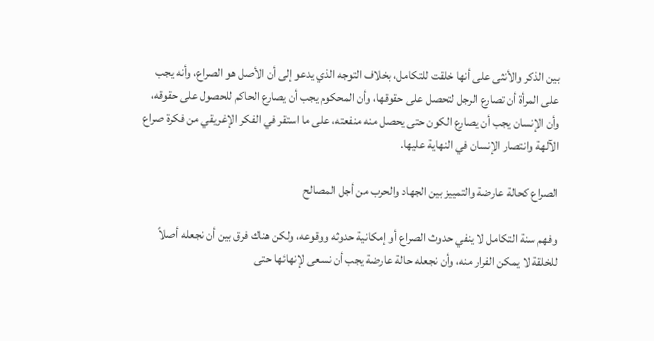بين الذكر والأنثى على أنها خلقت للتكامل، بخلاف التوجه الذي يدعو إلى أن الأصل هو الصراع، وأنه يجب على المرأة أن تصارع الرجل لتحصل على حقوقها، وأن المحكوم يجب أن يصارع الحاكم للحصول على حقوقه، وأن الإنسان يجب أن يصارع الكون حتى يحصل منه منفعته، على ما استقر في الفكر الإغريقي من فكرة صراع الآلهة وانتصار الإنسان في النهاية عليها.

الصراع كحالة عارضة والتمييز بين الجهاد والحرب من أجل المصالح

وفهم سنة التكامل لا ينفي حدوث الصراع أو إمكانية حدوثه ووقوعه، ولكن هناك فرق بين أن نجعله أصلاً للخلقة لا يمكن الفرار منه، وأن نجعله حالة عارضة يجب أن نسعى لإنهائها حتى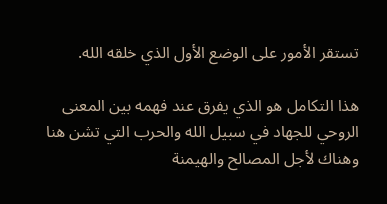تستقر الأمور على الوضع الأول الذي خلقه الله.

هذا التكامل هو الذي يفرق عند فهمه بين المعنى الروحي للجهاد في سبيل الله والحرب التي تشن هنا وهناك لأجل المصالح والهيمنة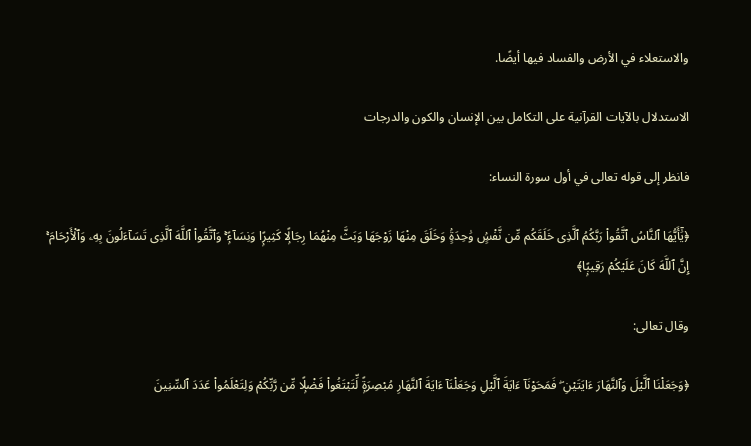والاستعلاء في الأرض والفساد فيها أيضًا.

الاستدلال بالآيات القرآنية على التكامل بين الإنسان والكون والدرجات

فانظر إلى قوله تعالى في أول سورة النساء:

﴿يَٰٓأَيُّهَا ٱلنَّاسُ ٱتَّقُوا۟ رَبَّكُمُ ٱلَّذِى خَلَقَكُم مِّن نَّفْسٍۢ وَٰحِدَةٍۢ وَخَلَقَ مِنْهَا زَوْجَهَا وَبَثَّ مِنْهُمَا رِجَالًۭا كَثِيرًۭا وَنِسَآءًۭ ۚ وَٱتَّقُوا۟ ٱللَّهَ ٱلَّذِى تَسَآءَلُونَ بِهِۦ وَٱلْأَرْحَامَ ۚ إِنَّ ٱللَّهَ كَانَ عَلَيْكُمْ رَقِيبًۭا﴾

وقال تعالى:

﴿وَجَعَلْنَا ٱلَّيْلَ وَٱلنَّهَارَ ءَايَتَيْنِ ۖ فَمَحَوْنَآ ءَايَةَ ٱلَّيْلِ وَجَعَلْنَآ ءَايَةَ ٱلنَّهَارِ مُبْصِرَةًۭ لِّتَبْتَغُوا۟ فَضْلًۭا مِّن رَّبِّكُمْ وَلِتَعْلَمُوا۟ عَدَدَ ٱلسِّنِينَ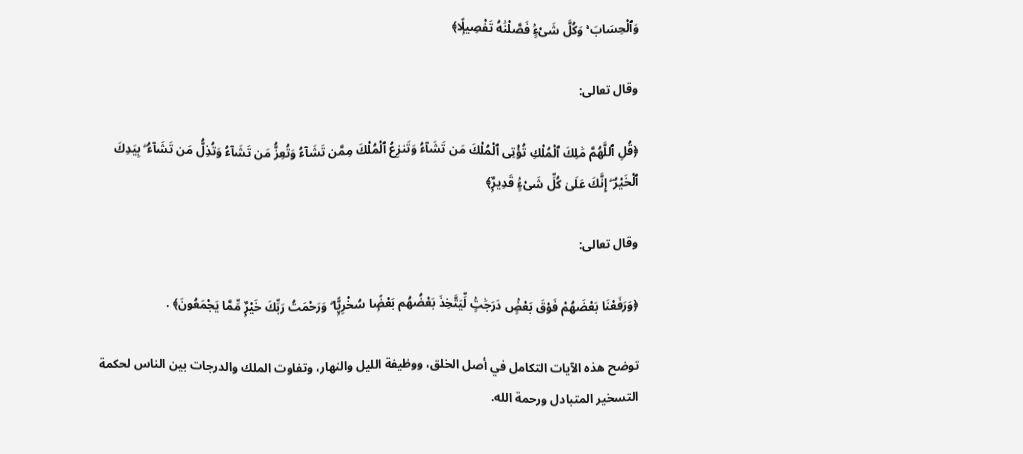وَٱلْحِسَابَ ۚ وَكُلَّ شَىْءٍۢ فَصَّلْنَٰهُ تَفْصِيلًۭا﴾

وقال تعالى:

﴿قُلِ ٱللَّهُمَّ مَٰلِكَ ٱلْمُلْكِ تُؤْتِى ٱلْمُلْكَ مَن تَشَآءُ وَتَنزِعُ ٱلْمُلْكَ مِمَّن تَشَآءُ وَتُعِزُّ مَن تَشَآءُ وَتُذِلُّ مَن تَشَآءُ ۖ بِيَدِكَ ٱلْخَيْرُ ۖ إِنَّكَ عَلَىٰ كُلِّ شَىْءٍۢ قَدِيرٌۭ﴾

وقال تعالى:

﴿وَرَفَعْنَا بَعْضَهُمْ فَوْقَ بَعْضٍۢ دَرَجَٰتٍۢ لِّيَتَّخِذَ بَعْضُهُم بَعْضًۭا سُخْرِيًّۭا ۗ وَرَحْمَتُ رَبِّكَ خَيْرٌۭ مِّمَّا يَجْمَعُونَ﴾ .

توضح هذه الآيات التكامل في أصل الخلق، ووظيفة الليل والنهار، وتفاوت الملك والدرجات بين الناس لحكمة التسخير المتبادل ورحمة الله.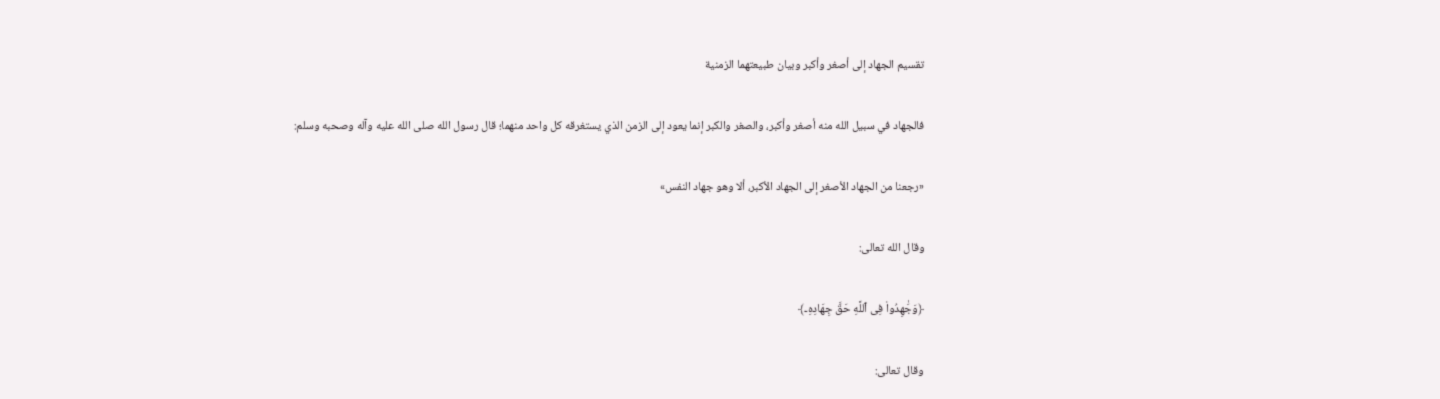تقسيم الجهاد إلى أصغر وأكبر وبيان طبيعتهما الزمنية

فالجهاد في سبيل الله منه أصغر وأكبر، والصغر والكبر إنما يعود إلى الزمن الذي يستغرقه كل واحد منهما؛ قال رسول الله صلى الله عليه وآله وصحبه وسلم:

«رجعنا من الجهاد الأصغر إلى الجهاد الأكبر، ألا وهو جهاد النفس»

وقال الله تعالى:

﴿وَجَٰهِدُوا۟ فِى ٱللَّهِ حَقَّ جِهَادِهِۦ﴾

وقال تعالى: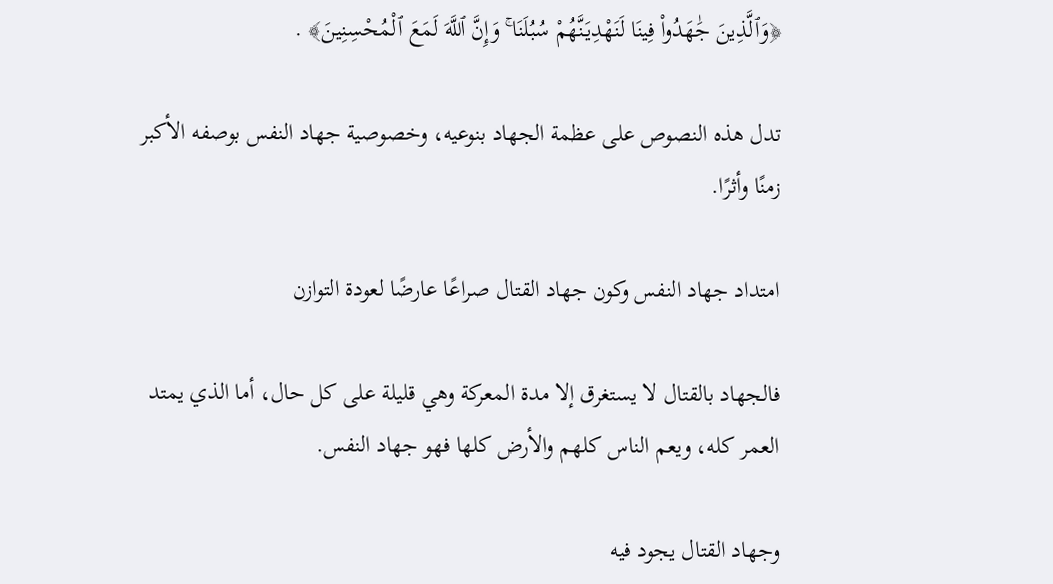﴿وَٱلَّذِينَ جَٰهَدُوا۟ فِينَا لَنَهْدِيَنَّهُمْ سُبُلَنَا ۚ وَإِنَّ ٱللَّهَ لَمَعَ ٱلْمُحْسِنِينَ﴾ .

تدل هذه النصوص على عظمة الجهاد بنوعيه، وخصوصية جهاد النفس بوصفه الأكبر زمنًا وأثرًا.

امتداد جهاد النفس وكون جهاد القتال صراعًا عارضًا لعودة التوازن

فالجهاد بالقتال لا يستغرق إلا مدة المعركة وهي قليلة على كل حال، أما الذي يمتد العمر كله، ويعم الناس كلهم والأرض كلها فهو جهاد النفس.

وجهاد القتال يجود فيه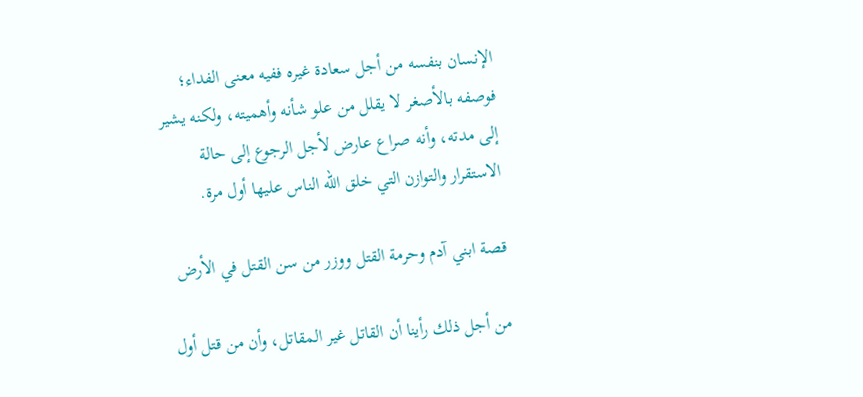الإنسان بنفسه من أجل سعادة غيره ففيه معنى الفداء؛ فوصفه بالأصغر لا يقلل من علو شأنه وأهميته، ولكنه يشير إلى مدته، وأنه صراع عارض لأجل الرجوع إلى حالة الاستقرار والتوازن التي خلق الله الناس عليها أول مرة.

قصة ابني آدم وحرمة القتل ووزر من سن القتل في الأرض

من أجل ذلك رأينا أن القاتل غير المقاتل، وأن من قتل أول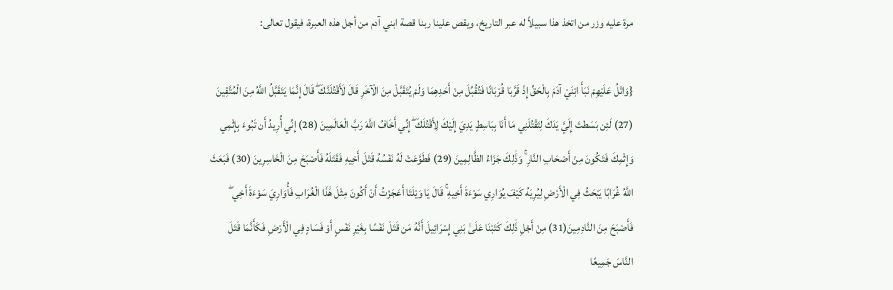مرة عليه وزر من اتخذ هذا سبيلاً له عبر التاريخ، ويقص علينا ربنا قصة ابني آدم من أجل هذه العبرة، فيقول تعالى:

{وَاتْلُ عَلَيْهِمْ نَبَأَ ابْنَيْ آدَمَ بِالْحَقِّ إِذْ قَرَّبَا قُرْبَانًا فَتُقُبِّلَ مِنْ أَحَدِهِمَا وَلَمْ يُتَقَبَّلْ مِنَ الْآخَرِ قَالَ لَأَقْتُلَنَّكَ ۖ قَالَ إِنَّمَا يَتَقَبَّلُ اللَّهُ مِنَ الْمُتَّقِينَ (27) لَئِن بَسَطتَ إِلَيَّ يَدَكَ لِتَقْتُلَنِي مَا أَنَا بِبَاسِطٍ يَدِيَ إِلَيْكَ لِأَقْتُلَكَ ۖ إِنِّي أَخَافُ اللَّهَ رَبَّ الْعَالَمِينَ (28) إِنِّي أُرِيدُ أَن تَبُوءَ بِإِثْمِي وَإِثْمِكَ فَتَكُونَ مِنْ أَصْحَابِ النَّارِ ۚ وَذَٰلِكَ جَزَاءُ الظَّالِمِينَ (29) فَطَوَّعَتْ لَهُ نَفْسُهُ قَتْلَ أَخِيهِ فَقَتَلَهُ فَأَصْبَحَ مِنَ الْخَاسِرِينَ (30) فَبَعَثَ اللَّهُ غُرَابًا يَبْحَثُ فِي الْأَرْضِ لِيُرِيَهُ كَيْفَ يُوَارِي سَوْءَةَ أَخِيهِ ۚ قَالَ يَا وَيْلَتَا أَعَجَزْتُ أَنْ أَكُونَ مِثْلَ هَٰذَا الْغُرَابِ فَأُوَارِيَ سَوْءَةَ أَخِي ۖ فَأَصْبَحَ مِنَ النَّادِمِينَ(31) مِنْ أَجْلِ ذَٰلِكَ كَتَبْنَا عَلَىٰ بَنِي إِسْرَائِيلَ أَنَّهُ مَن قَتَلَ نَفْسًا بِغَيْرِ نَفْسٍ أَوْ فَسَادٍ فِي الْأَرْضِ فَكَأَنَّمَا قَتَلَ النَّاسَ جَمِيعًا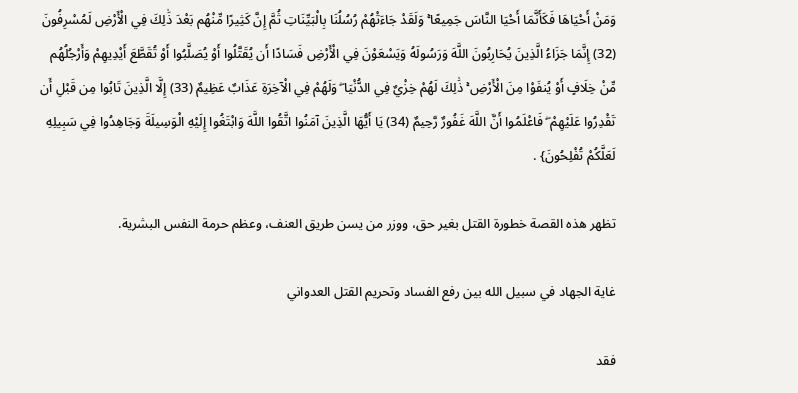وَمَنْ أَحْيَاهَا فَكَأَنَّمَا أَحْيَا النَّاسَ جَمِيعًا ۚ وَلَقَدْ جَاءَتْهُمْ رُسُلُنَا بِالْبَيِّنَاتِ ثُمَّ إِنَّ كَثِيرًا مِّنْهُم بَعْدَ ذَٰلِكَ فِي الْأَرْضِ لَمُسْرِفُونَ (32) إِنَّمَا جَزَاءُ الَّذِينَ يُحَارِبُونَ اللَّهَ وَرَسُولَهُ وَيَسْعَوْنَ فِي الْأَرْضِ فَسَادًا أَن يُقَتَّلُوا أَوْ يُصَلَّبُوا أَوْ تُقَطَّعَ أَيْدِيهِمْ وَأَرْجُلُهُم مِّنْ خِلَافٍ أَوْ يُنفَوْا مِنَ الْأَرْضِ ۚ ذَٰلِكَ لَهُمْ خِزْيٌ فِي الدُّنْيَا ۖ وَلَهُمْ فِي الْآخِرَةِ عَذَابٌ عَظِيمٌ (33) إِلَّا الَّذِينَ تَابُوا مِن قَبْلِ أَن تَقْدِرُوا عَلَيْهِمْ ۖ فَاعْلَمُوا أَنَّ اللَّهَ غَفُورٌ رَّحِيمٌ (34) يَا أَيُّهَا الَّذِينَ آمَنُوا اتَّقُوا اللَّهَ وَابْتَغُوا إِلَيْهِ الْوَسِيلَةَ وَجَاهِدُوا فِي سَبِيلِهِ لَعَلَّكُمْ تُفْلِحُونَ} .

تظهر هذه القصة خطورة القتل بغير حق، ووزر من يسن طريق العنف، وعظم حرمة النفس البشرية.

غاية الجهاد في سبيل الله بين رفع الفساد وتحريم القتل العدواني

فقد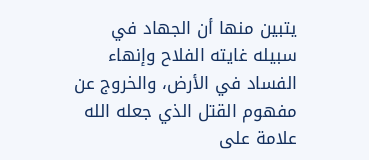يتبين منها أن الجهاد في سبيله غايته الفلاح وإنهاء الفساد في الأرض، والخروج عن مفهوم القتل الذي جعله الله علامة على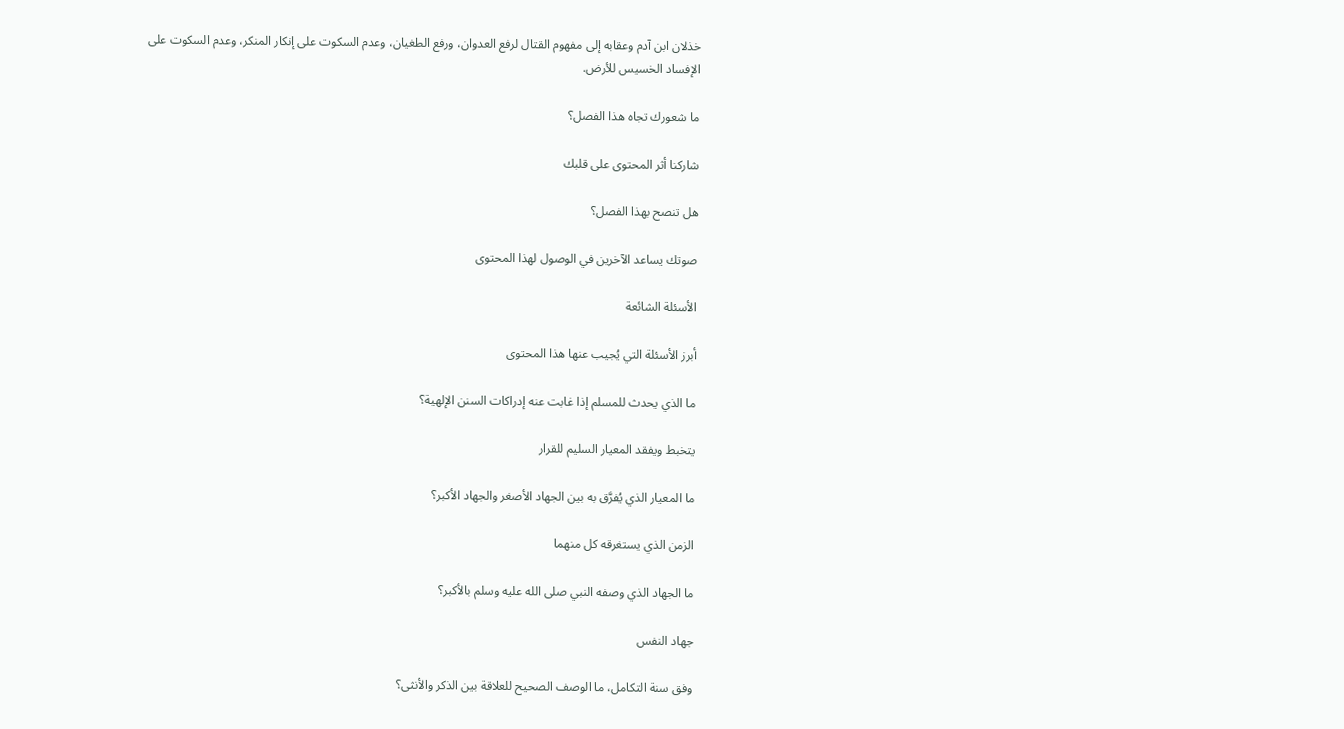خذلان ابن آدم وعقابه إلى مفهوم القتال لرفع العدوان، ورفع الطغيان، وعدم السكوت على إنكار المنكر، وعدم السكوت على الإفساد الخسيس للأرض.

ما شعورك تجاه هذا الفصل؟

شاركنا أثر المحتوى على قلبك

هل تنصح بهذا الفصل؟

صوتك يساعد الآخرين في الوصول لهذا المحتوى

الأسئلة الشائعة

أبرز الأسئلة التي يُجيب عنها هذا المحتوى

ما الذي يحدث للمسلم إذا غابت عنه إدراكات السنن الإلهية؟

يتخبط ويفقد المعيار السليم للقرار

ما المعيار الذي يُفرَّق به بين الجهاد الأصغر والجهاد الأكبر؟

الزمن الذي يستغرقه كل منهما

ما الجهاد الذي وصفه النبي صلى الله عليه وسلم بالأكبر؟

جهاد النفس

وفق سنة التكامل، ما الوصف الصحيح للعلاقة بين الذكر والأنثى؟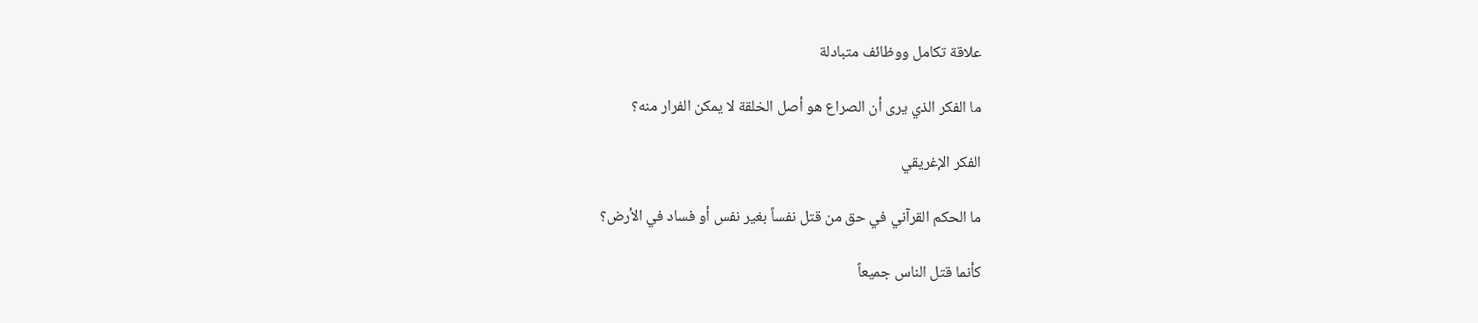علاقة تكامل ووظائف متبادلة

ما الفكر الذي يرى أن الصراع هو أصل الخلقة لا يمكن الفرار منه؟

الفكر الإغريقي

ما الحكم القرآني في حق من قتل نفساً بغير نفس أو فساد في الأرض؟

كأنما قتل الناس جميعاً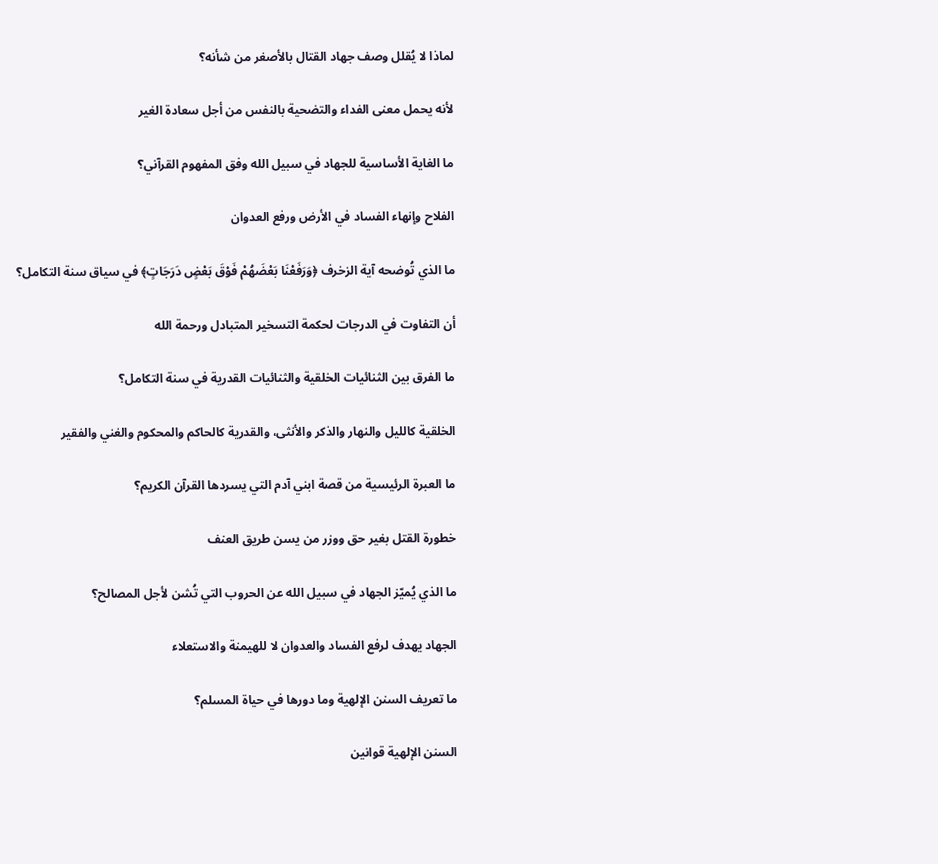لماذا لا يُقلل وصف جهاد القتال بالأصغر من شأنه؟

لأنه يحمل معنى الفداء والتضحية بالنفس من أجل سعادة الغير

ما الغاية الأساسية للجهاد في سبيل الله وفق المفهوم القرآني؟

الفلاح وإنهاء الفساد في الأرض ورفع العدوان

ما الذي تُوضحه آية الزخرف ﴿وَرَفَعْنَا بَعْضَهُمْ فَوْقَ بَعْضٍ دَرَجَاتٍ﴾ في سياق سنة التكامل؟

أن التفاوت في الدرجات لحكمة التسخير المتبادل ورحمة الله

ما الفرق بين الثنائيات الخلقية والثنائيات القدرية في سنة التكامل؟

الخلقية كالليل والنهار والذكر والأنثى، والقدرية كالحاكم والمحكوم والغني والفقير

ما العبرة الرئيسية من قصة ابني آدم التي يسردها القرآن الكريم؟

خطورة القتل بغير حق ووزر من يسن طريق العنف

ما الذي يُميّز الجهاد في سبيل الله عن الحروب التي تُشن لأجل المصالح؟

الجهاد يهدف لرفع الفساد والعدوان لا للهيمنة والاستعلاء

ما تعريف السنن الإلهية وما دورها في حياة المسلم؟

السنن الإلهية قوانين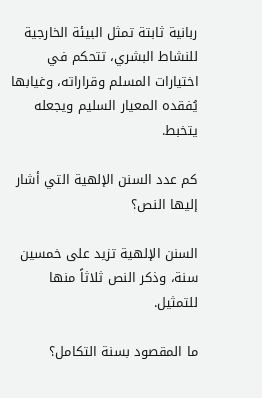ربانية ثابتة تمثل البيئة الخارجية للنشاط البشري، تتحكم في اختيارات المسلم وقراراته، وغيابها يُفقده المعيار السليم ويجعله يتخبط.

كم عدد السنن الإلهية التي أشار إليها النص؟

السنن الإلهية تزيد على خمسين سنة، وذكر النص ثلاثاً منها للتمثيل.

ما المقصود بسنة التكامل؟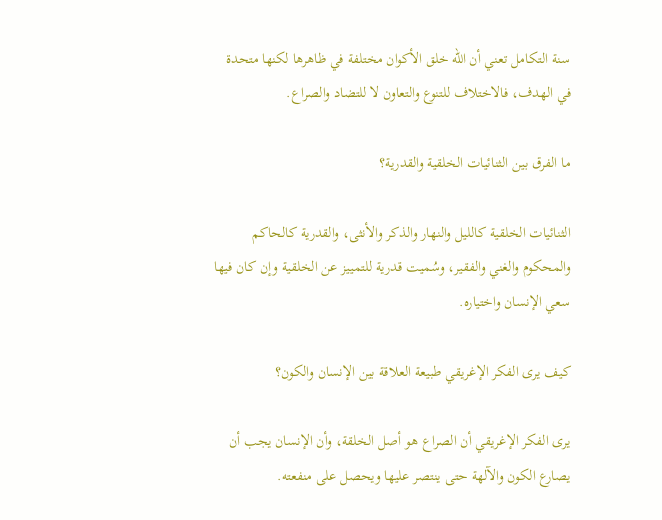سنة التكامل تعني أن الله خلق الأكوان مختلفة في ظاهرها لكنها متحدة في الهدف، فالاختلاف للتنوع والتعاون لا للتضاد والصراع.

ما الفرق بين الثنائيات الخلقية والقدرية؟

الثنائيات الخلقية كالليل والنهار والذكر والأنثى، والقدرية كالحاكم والمحكوم والغني والفقير، وسُميت قدرية للتمييز عن الخلقية وإن كان فيها سعي الإنسان واختياره.

كيف يرى الفكر الإغريقي طبيعة العلاقة بين الإنسان والكون؟

يرى الفكر الإغريقي أن الصراع هو أصل الخلقة، وأن الإنسان يجب أن يصارع الكون والآلهة حتى ينتصر عليها ويحصل على منفعته.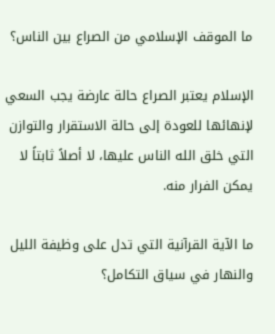ما الموقف الإسلامي من الصراع بين الناس؟

الإسلام يعتبر الصراع حالة عارضة يجب السعي لإنهائها للعودة إلى حالة الاستقرار والتوازن التي خلق الله الناس عليها، لا أصلاً ثابتاً لا يمكن الفرار منه.

ما الآية القرآنية التي تدل على وظيفة الليل والنهار في سياق التكامل؟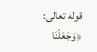قوله تعالى: ﴿وَجَعَلْنَا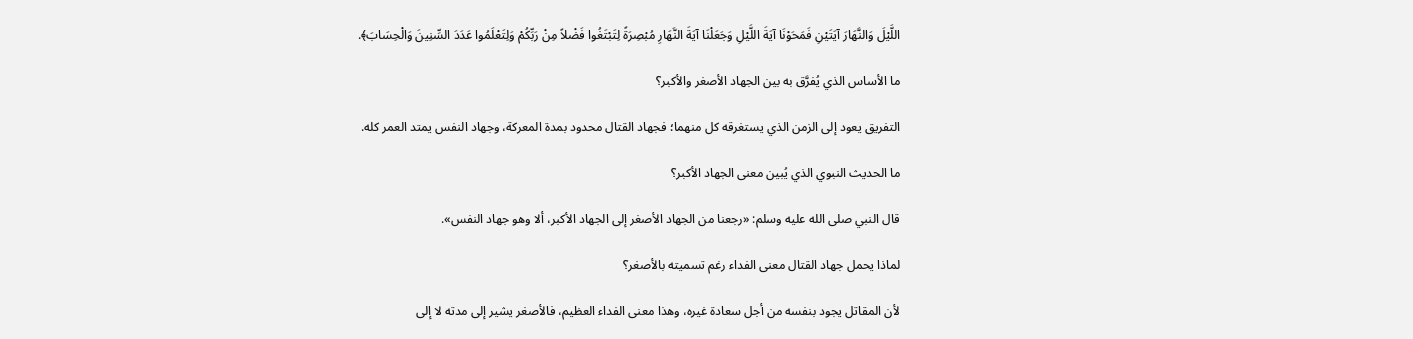اللَّيْلَ وَالنَّهَارَ آيَتَيْنِ فَمَحَوْنَا آيَةَ اللَّيْلِ وَجَعَلْنَا آيَةَ النَّهَارِ مُبْصِرَةً لِتَبْتَغُوا فَضْلاً مِنْ رَبِّكُمْ وَلِتَعْلَمُوا عَدَدَ السِّنِينَ وَالْحِسَابَ﴾.

ما الأساس الذي يُفرَّق به بين الجهاد الأصغر والأكبر؟

التفريق يعود إلى الزمن الذي يستغرقه كل منهما؛ فجهاد القتال محدود بمدة المعركة، وجهاد النفس يمتد العمر كله.

ما الحديث النبوي الذي يُبين معنى الجهاد الأكبر؟

قال النبي صلى الله عليه وسلم: «رجعنا من الجهاد الأصغر إلى الجهاد الأكبر، ألا وهو جهاد النفس».

لماذا يحمل جهاد القتال معنى الفداء رغم تسميته بالأصغر؟

لأن المقاتل يجود بنفسه من أجل سعادة غيره، وهذا معنى الفداء العظيم، فالأصغر يشير إلى مدته لا إلى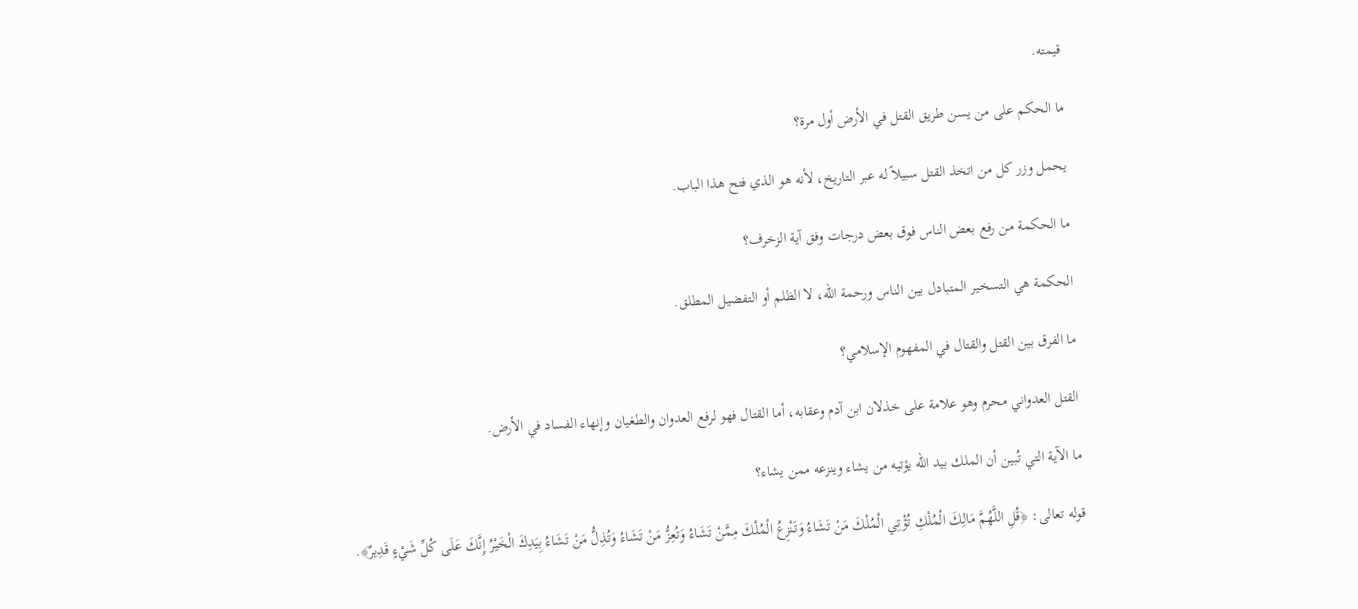قيمته.

ما الحكم على من يسن طريق القتل في الأرض أول مرة؟

يحمل وزر كل من اتخذ القتل سبيلاً له عبر التاريخ، لأنه هو الذي فتح هذا الباب.

ما الحكمة من رفع بعض الناس فوق بعض درجات وفق آية الزخرف؟

الحكمة هي التسخير المتبادل بين الناس ورحمة الله، لا الظلم أو التفضيل المطلق.

ما الفرق بين القتل والقتال في المفهوم الإسلامي؟

القتل العدواني محرم وهو علامة على خذلان ابن آدم وعقابه، أما القتال فهو لرفع العدوان والطغيان وإنهاء الفساد في الأرض.

ما الآية التي تُبين أن الملك بيد الله يؤتيه من يشاء وينزعه ممن يشاء؟

قوله تعالى: ﴿قُلِ اللَّهُمَّ مَالِكَ الْمُلْكِ تُؤْتِي الْمُلْكَ مَنْ تَشَاءُ وَتَنْزِعُ الْمُلْكَ مِمَّنْ تَشَاءُ وَتُعِزُّ مَنْ تَشَاءُ وَتُذِلُّ مَنْ تَشَاءُ بِيَدِكَ الْخَيْرُ إِنَّكَ عَلَى كُلِّ شَيْءٍ قَدِيرٌ﴾.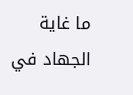ما غاية الجهاد في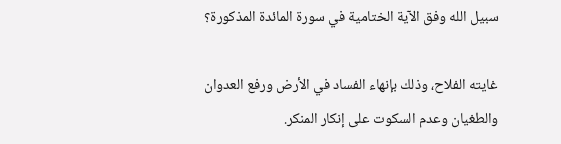سبيل الله وفق الآية الختامية في سورة المائدة المذكورة؟

غايته الفلاح، وذلك بإنهاء الفساد في الأرض ورفع العدوان والطغيان وعدم السكوت على إنكار المنكر.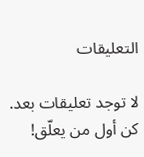التعليقات

لا توجد تعليقات بعد. كن أول من يعلّق!